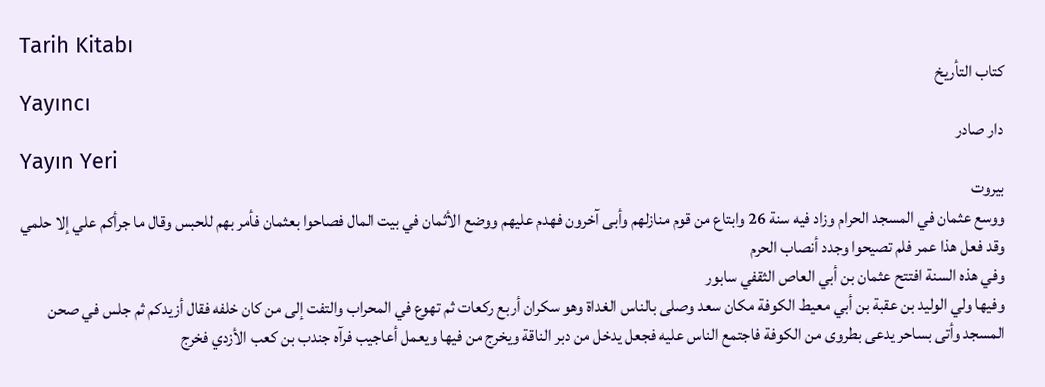Tarih Kitabı
كتاب التأريخ
Yayıncı
دار صادر
Yayın Yeri
بيروت
ووسع عثمان في المسجد الحرام وزاد فيه سنة 26 وابتاع من قوم منازلهم وأبى آخرون فهدم عليهم ووضع الأثمان في بيت المال فصاحوا بعثمان فأمر بهم للحبس وقال ما جرأكم علي إلا حلمي وقد فعل هذا عمر فلم تصيحوا وجدد أنصاب الحرم
وفي هذه السنة افتتح عثمان بن أبي العاص الثقفي سابور
وفيها ولي الوليد بن عقبة بن أبي معيط الكوفة مكان سعد وصلى بالناس الغداة وهو سكران أربع ركعات ثم تهوع في المحراب والتفت إلى من كان خلفه فقال أزيدكم ثم جلس في صحن المسجد وأتى بساحر يدعى بطروى من الكوفة فاجتمع الناس عليه فجعل يدخل من دبر الناقة ويخرج من فيها ويعمل أعاجيب فرآه جندب بن كعب الأزدي فخرج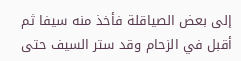إلى بعض الصياقلة فأخذ منه سيفا ثم أقبل في الزحام وقد ستر السيف حتى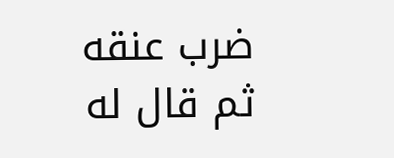ضرب عنقه ثم قال له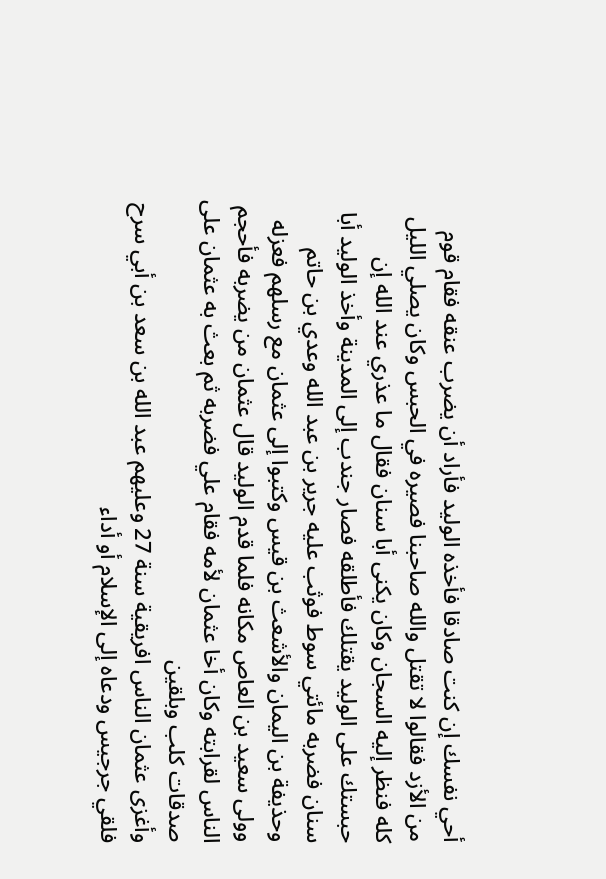أحي نفسك إن كنت صادقا فأخذه الوليد فأراد أن يضرب عنقه فقام قوم من الأزد فقالوا لا تقتل والله صاحبنا فصيره في الحبس وكان يصلي الليل كله فنظر إليه السجان وكان يكنى أبا سنان فقال ما عذري عند الله إن حبستك على الوليد يقتلك فأطلقه فصار جندب إلى المدينة وأخذ الوليد أبا سنان فضربه مائتي سوط فوثب عليه جرير بن عبد الله وعدي بن حاتم وحذيفة بن اليمان والأشعث بن قيس وكتبوا إلى عثمان مع رسلهم فعزله وولى سعيد بن العاص مكانه فلما قدم الوليد قال عثمان من يضربه فأحجم الناس لقرابته وكان أخا عثمان لأمه فقام علي فضربه ثم بعث به عثمان على صدقات كلب وبلقين
وأغزى عثمان الناس افريقية سنة 27 وعليهم عبد الله بن سعد بن أبي سرح فلقي جرجيس ودعاه إلى الإسلام أو أداء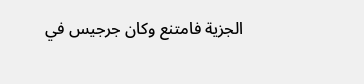الجزية فامتنع وكان جرجيس في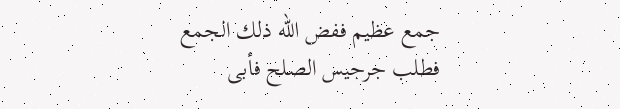جمع عظيم ففض الله ذلك الجمع فطلب جرجيس الصلح فأبى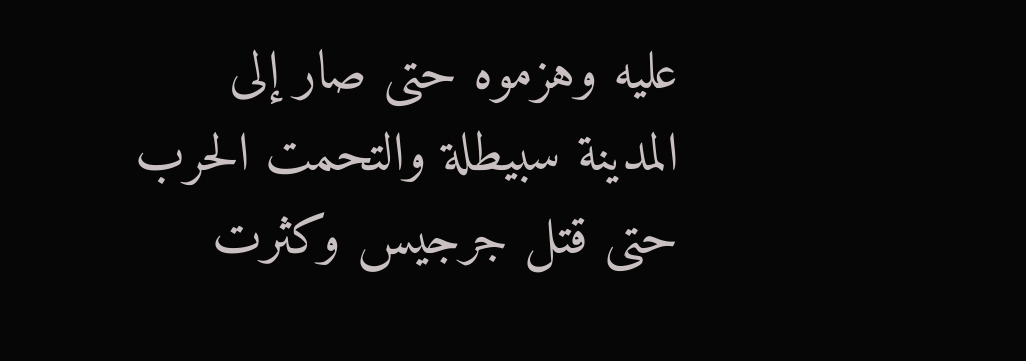عليه وهزموه حتى صار إلى المدينة سبيطلة والتحمت الحرب حتى قتل جرجيس وكثرت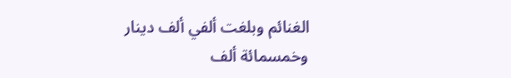الغنائم وبلغت ألفي ألف دينار وخمسمائة ألف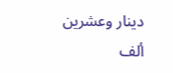دينار وعشرين ألف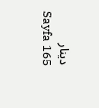دينار
Sayfa 165